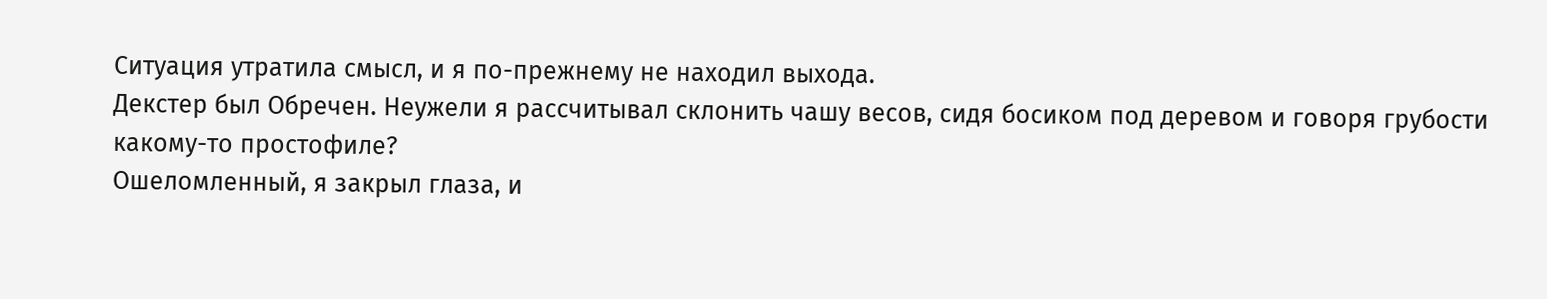Ситуация утратила смысл, и я по-прежнему не находил выхода.
Декстер был Обречен. Неужели я рассчитывал склонить чашу весов, сидя босиком под деревом и говоря грубости какому-то простофиле?
Ошеломленный, я закрыл глаза, и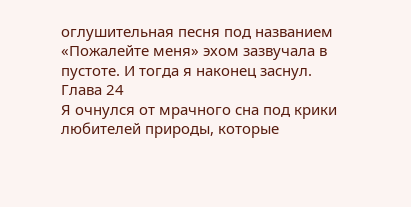оглушительная песня под названием «Пожалейте меня» эхом зазвучала в пустоте. И тогда я наконец заснул.
Глава 24
Я очнулся от мрачного сна под крики любителей природы, которые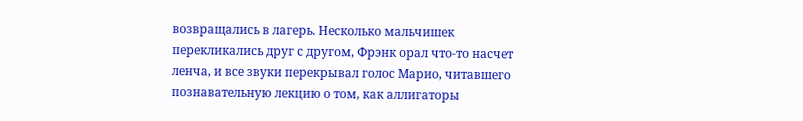возвращались в лагерь. Несколько мальчишек перекликались друг с другом, Фрэнк орал что-то насчет ленча, и все звуки перекрывал голос Марио, читавшего познавательную лекцию о том, как аллигаторы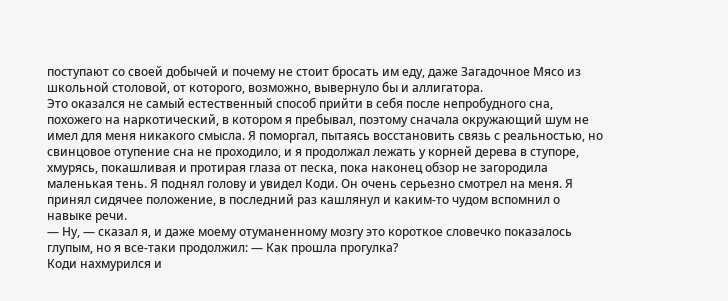поступают со своей добычей и почему не стоит бросать им еду, даже Загадочное Мясо из школьной столовой, от которого, возможно, вывернуло бы и аллигатора.
Это оказался не самый естественный способ прийти в себя после непробудного сна, похожего на наркотический, в котором я пребывал, поэтому сначала окружающий шум не имел для меня никакого смысла. Я поморгал, пытаясь восстановить связь с реальностью, но свинцовое отупение сна не проходило, и я продолжал лежать у корней дерева в ступоре, хмурясь, покашливая и протирая глаза от песка, пока наконец обзор не загородила маленькая тень. Я поднял голову и увидел Коди. Он очень серьезно смотрел на меня. Я принял сидячее положение, в последний раз кашлянул и каким-то чудом вспомнил о навыке речи.
— Ну, — сказал я, и даже моему отуманенному мозгу это короткое словечко показалось глупым, но я все-таки продолжил: — Как прошла прогулка?
Коди нахмурился и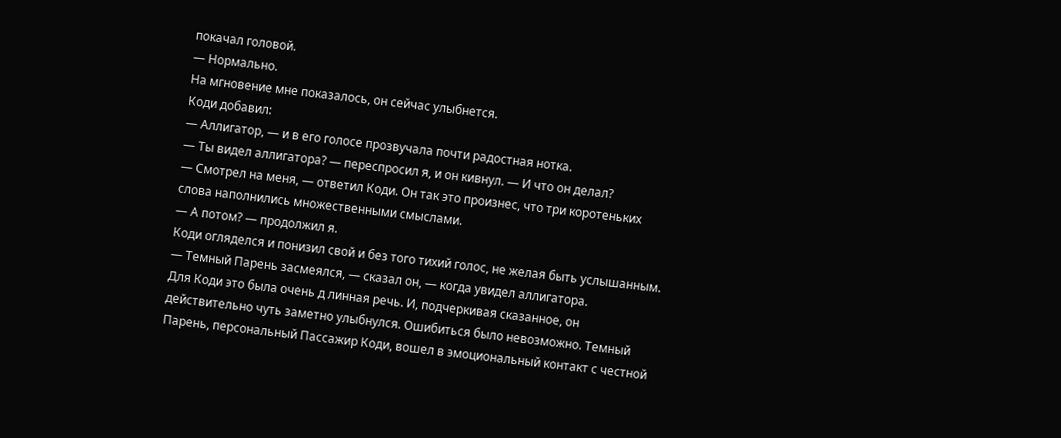покачал головой.
— Нормально.
На мгновение мне показалось, он сейчас улыбнется.
Коди добавил:
— Аллигатор, — и в его голосе прозвучала почти радостная нотка.
— Ты видел аллигатора? — переспросил я, и он кивнул. — И что он делал?
— Смотрел на меня, — ответил Коди. Он так это произнес, что три коротеньких слова наполнились множественными смыслами.
— А потом? — продолжил я.
Коди огляделся и понизил свой и без того тихий голос, не желая быть услышанным.
— Темный Парень засмеялся, — сказал он, — когда увидел аллигатора.
Для Коди это была очень д линная речь. И, подчеркивая сказанное, он действительно чуть заметно улыбнулся. Ошибиться было невозможно. Темный Парень, персональный Пассажир Коди, вошел в эмоциональный контакт с честной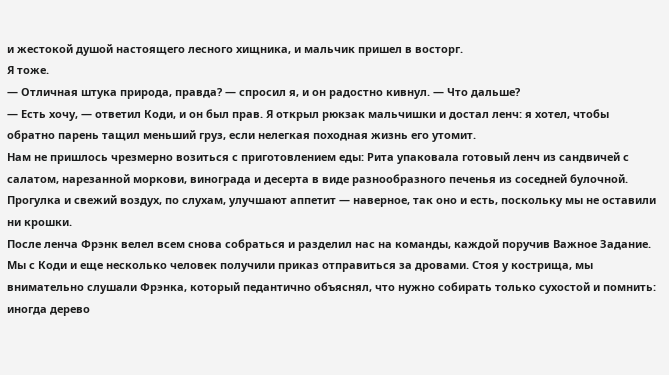и жестокой душой настоящего лесного хищника, и мальчик пришел в восторг.
Я тоже.
— Отличная штука природа, правда? — спросил я, и он радостно кивнул. — Что дальше?
— Есть хочу, — ответил Коди, и он был прав. Я открыл рюкзак мальчишки и достал ленч: я хотел, чтобы обратно парень тащил меньший груз, если нелегкая походная жизнь его утомит.
Нам не пришлось чрезмерно возиться с приготовлением еды: Рита упаковала готовый ленч из сандвичей с салатом, нарезанной моркови, винограда и десерта в виде разнообразного печенья из соседней булочной. Прогулка и свежий воздух, по слухам, улучшают аппетит — наверное, так оно и есть, поскольку мы не оставили ни крошки.
После ленча Фрэнк велел всем снова собраться и разделил нас на команды, каждой поручив Важное Задание. Мы с Коди и еще несколько человек получили приказ отправиться за дровами. Стоя у кострища, мы внимательно слушали Фрэнка, который педантично объяснял, что нужно собирать только сухостой и помнить: иногда дерево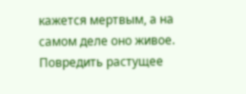кажется мертвым, а на самом деле оно живое. Повредить растущее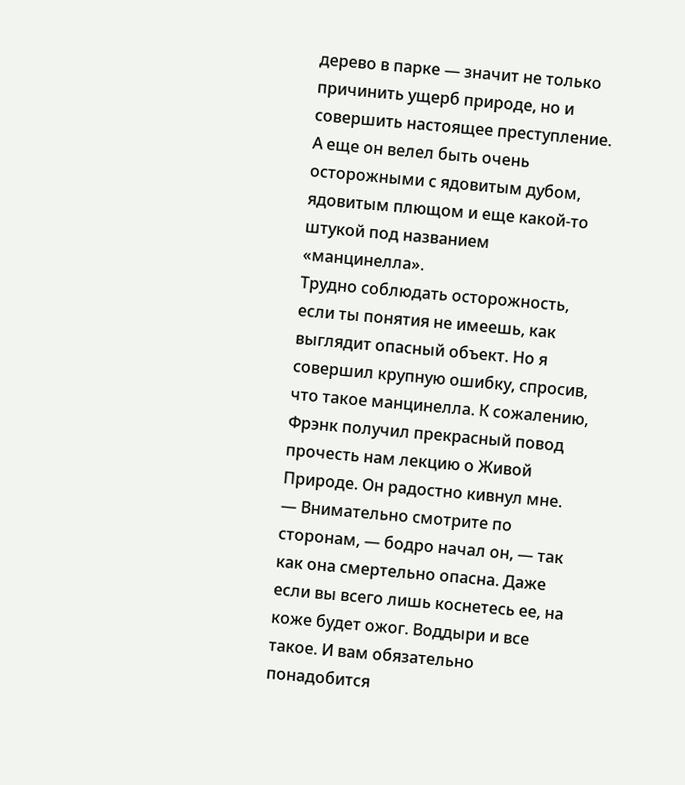дерево в парке — значит не только причинить ущерб природе, но и совершить настоящее преступление. А еще он велел быть очень осторожными с ядовитым дубом, ядовитым плющом и еще какой-то штукой под названием «манцинелла».
Трудно соблюдать осторожность, если ты понятия не имеешь, как выглядит опасный объект. Но я совершил крупную ошибку, спросив, что такое манцинелла. К сожалению, Фрэнк получил прекрасный повод прочесть нам лекцию о Живой Природе. Он радостно кивнул мне.
— Внимательно смотрите по сторонам, — бодро начал он, — так как она смертельно опасна. Даже если вы всего лишь коснетесь ее, на коже будет ожог. Воддыри и все такое. И вам обязательно понадобится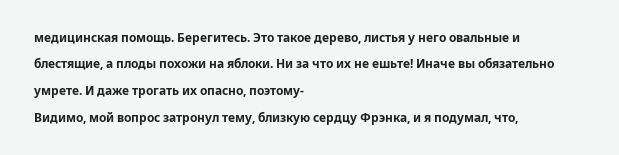медицинская помощь. Берегитесь. Это такое дерево, листья у него овальные и блестящие, а плоды похожи на яблоки. Ни за что их не ешьте! Иначе вы обязательно умрете. И даже трогать их опасно, поэтому-
Видимо, мой вопрос затронул тему, близкую сердцу Фрэнка, и я подумал, что,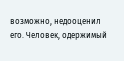возможно, недооценил его. Человек, одержимый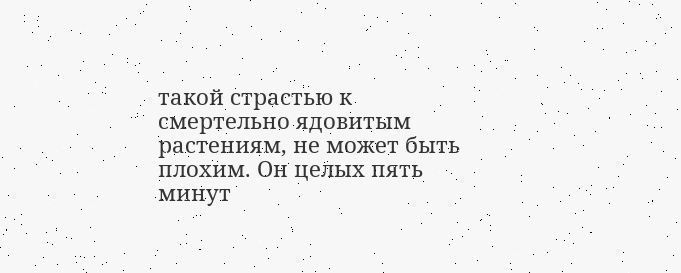такой страстью к смертельно ядовитым растениям, не может быть плохим. Он целых пять минут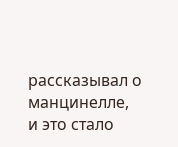рассказывал о манцинелле, и это стало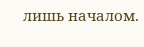лишь началом.